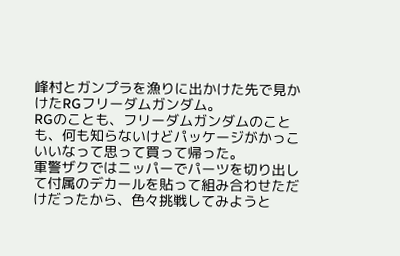峰村とガンプラを漁りに出かけた先で見かけたRGフリーダムガンダム。
RGのことも、フリーダムガンダムのことも、何も知らないけどパッケージがかっこいいなって思って買って帰った。
軍警ザクではニッパーでパーツを切り出して付属のデカールを貼って組み合わせただけだったから、色々挑戦してみようと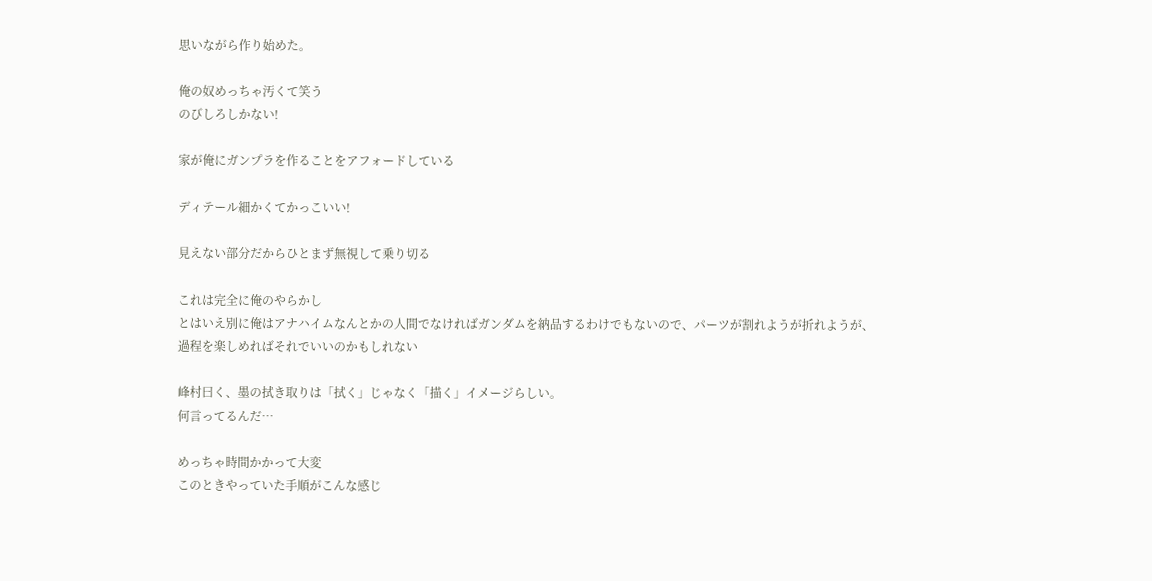思いながら作り始めた。

俺の奴めっちゃ汚くて笑う
のびしろしかない!

家が俺にガンプラを作ることをアフォードしている

ディテール細かくてかっこいい!

見えない部分だからひとまず無視して乗り切る

これは完全に俺のやらかし
とはいえ別に俺はアナハイムなんとかの人間でなければガンダムを納品するわけでもないので、パーツが割れようが折れようが、過程を楽しめればそれでいいのかもしれない

峰村曰く、墨の拭き取りは「拭く」じゃなく「描く」イメージらしい。
何言ってるんだ…

めっちゃ時間かかって大変
このときやっていた手順がこんな感じ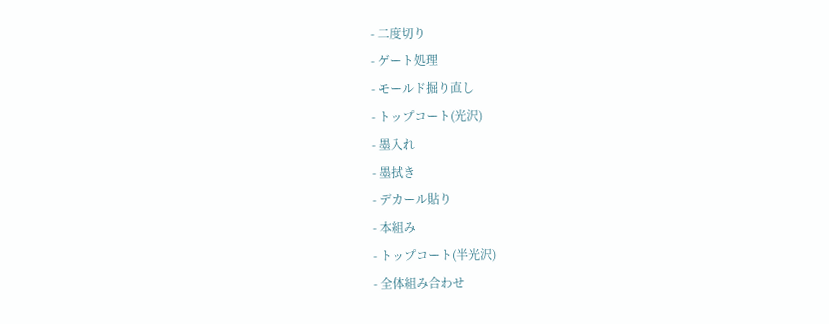- 二度切り
- ゲート処理
- モールド掘り直し
- トップコート(光沢)
- 墨入れ
- 墨拭き
- デカール貼り
- 本組み
- トップコート(半光沢)
- 全体組み合わせ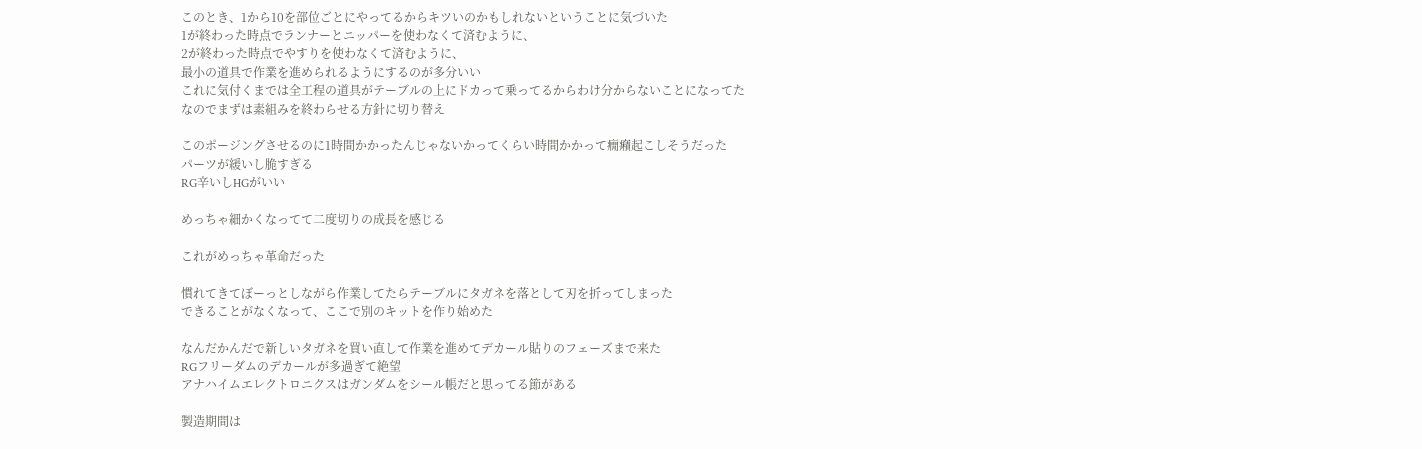このとき、1から10を部位ごとにやってるからキツいのかもしれないということに気づいた
1が終わった時点でランナーとニッパーを使わなくて済むように、
2が終わった時点でやすりを使わなくて済むように、
最小の道具で作業を進められるようにするのが多分いい
これに気付くまでは全工程の道具がテーブルの上にドカって乗ってるからわけ分からないことになってた
なのでまずは素組みを終わらせる方針に切り替え

このポージングさせるのに1時間かかったんじゃないかってくらい時間かかって癇癪起こしそうだった
パーツが緩いし脆すぎる
RG辛いしHGがいい

めっちゃ細かくなってて二度切りの成長を感じる

これがめっちゃ革命だった

慣れてきてぼーっとしながら作業してたらテーブルにタガネを落として刃を折ってしまった
できることがなくなって、ここで別のキットを作り始めた

なんだかんだで新しいタガネを買い直して作業を進めてデカール貼りのフェーズまで来た
RGフリーダムのデカールが多過ぎて絶望
アナハイムエレクトロニクスはガンダムをシール帳だと思ってる節がある

製造期間は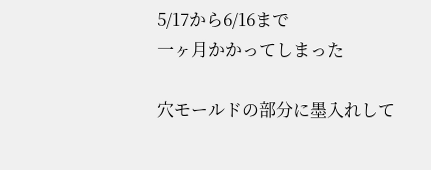5/17から6/16まで
一ヶ月かかってしまった

穴モールドの部分に墨入れして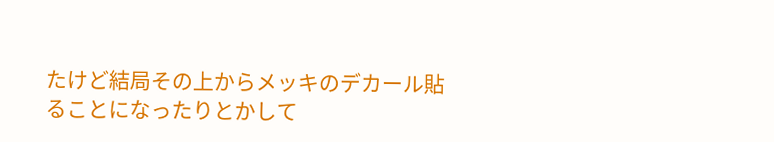たけど結局その上からメッキのデカール貼ることになったりとかして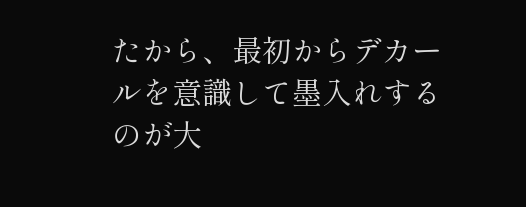たから、最初からデカールを意識して墨入れするのが大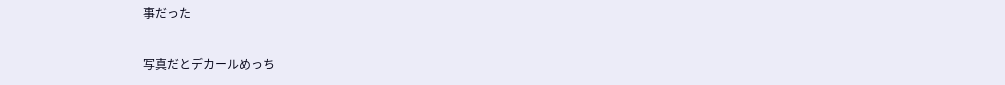事だった

写真だとデカールめっち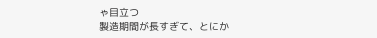ゃ目立つ
製造期間が長すぎて、とにか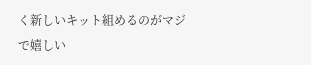く新しいキット組めるのがマジで嬉しい